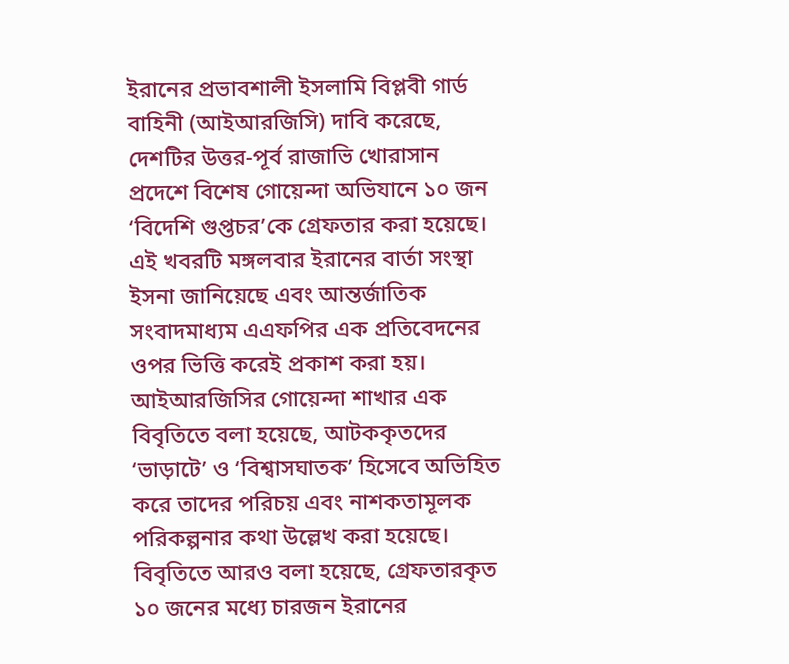ইরানের প্রভাবশালী ইসলামি বিপ্লবী গার্ড বাহিনী (আইআরজিসি) দাবি করেছে, দেশটির উত্তর-পূর্ব রাজাভি খোরাসান প্রদেশে বিশেষ গোয়েন্দা অভিযানে ১০ জন ‘বিদেশি গুপ্তচর’কে গ্রেফতার করা হয়েছে। এই খবরটি মঙ্গলবার ইরানের বার্তা সংস্থা ইসনা জানিয়েছে এবং আন্তর্জাতিক সংবাদমাধ্যম এএফপির এক প্রতিবেদনের ওপর ভিত্তি করেই প্রকাশ করা হয়।
আইআরজিসির গোয়েন্দা শাখার এক বিবৃতিতে বলা হয়েছে, আটককৃতদের ‘ভাড়াটে’ ও ‘বিশ্বাসঘাতক’ হিসেবে অভিহিত করে তাদের পরিচয় এবং নাশকতামূলক পরিকল্পনার কথা উল্লেখ করা হয়েছে। বিবৃতিতে আরও বলা হয়েছে, গ্রেফতারকৃত ১০ জনের মধ্যে চারজন ইরানের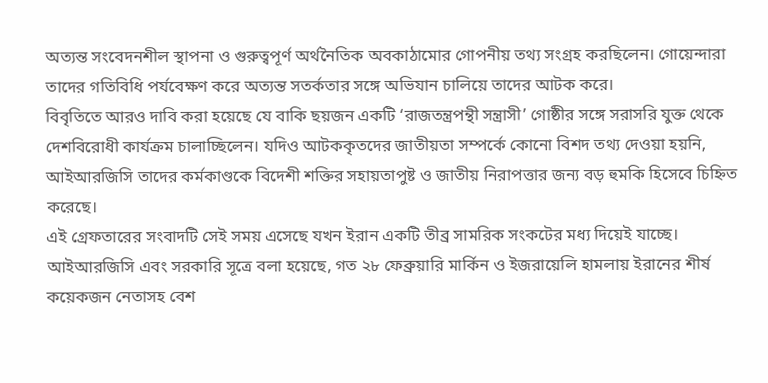অত্যন্ত সংবেদনশীল স্থাপনা ও গুরুত্বপূর্ণ অর্থনৈতিক অবকাঠামোর গোপনীয় তথ্য সংগ্রহ করছিলেন। গোয়েন্দারা তাদের গতিবিধি পর্যবেক্ষণ করে অত্যন্ত সতর্কতার সঙ্গে অভিযান চালিয়ে তাদের আটক করে।
বিবৃতিতে আরও দাবি করা হয়েছে যে বাকি ছয়জন একটি ‘রাজতন্ত্রপন্থী সন্ত্রাসী’ গোষ্ঠীর সঙ্গে সরাসরি যুক্ত থেকে দেশবিরোধী কার্যক্রম চালাচ্ছিলেন। যদিও আটককৃতদের জাতীয়তা সম্পর্কে কোনো বিশদ তথ্য দেওয়া হয়নি, আইআরজিসি তাদের কর্মকাণ্ডকে বিদেশী শক্তির সহায়তাপুষ্ট ও জাতীয় নিরাপত্তার জন্য বড় হুমকি হিসেবে চিহ্নিত করেছে।
এই গ্রেফতারের সংবাদটি সেই সময় এসেছে যখন ইরান একটি তীব্র সামরিক সংকটের মধ্য দিয়েই যাচ্ছে। আইআরজিসি এবং সরকারি সূত্রে বলা হয়েছে, গত ২৮ ফেব্রুয়ারি মার্কিন ও ইজরায়েলি হামলায় ইরানের শীর্ষ কয়েকজন নেতাসহ বেশ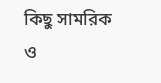কিছু সামরিক ও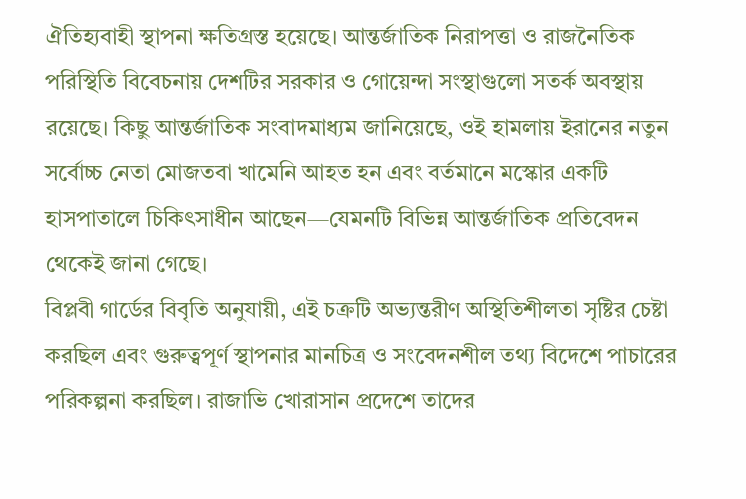ঐতিহ্যবাহী স্থাপনা ক্ষতিগ্রস্ত হয়েছে। আন্তর্জাতিক নিরাপত্তা ও রাজনৈতিক পরিস্থিতি বিবেচনায় দেশটির সরকার ও গোয়েন্দা সংস্থাগুলো সতর্ক অবস্থায় রয়েছে। কিছু আন্তর্জাতিক সংবাদমাধ্যম জানিয়েছে, ওই হামলায় ইরানের নতুন সর্বোচ্চ নেতা মোজতবা খামেনি আহত হন এবং বর্তমানে মস্কোর একটি হাসপাতালে চিকিৎসাধীন আছেন—যেমনটি বিভিন্ন আন্তর্জাতিক প্রতিবেদন থেকেই জানা গেছে।
বিপ্লবী গার্ডের বিবৃতি অনুযায়ী, এই চক্রটি অভ্যন্তরীণ অস্থিতিশীলতা সৃষ্টির চেষ্টা করছিল এবং গুরুত্বপূর্ণ স্থাপনার মানচিত্র ও সংবেদনশীল তথ্য বিদেশে পাচারের পরিকল্পনা করছিল। রাজাভি খোরাসান প্রদেশে তাদের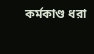কর্মকাণ্ড ধরা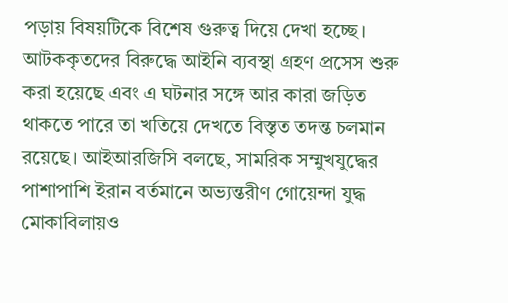পড়ায় বিষয়টিকে বিশেষ গুরুত্ব দিয়ে দেখা হচ্ছে।
আটককৃতদের বিরুদ্ধে আইনি ব্যবস্থা গ্রহণ প্রসেস শুরু করা হয়েছে এবং এ ঘটনার সঙ্গে আর কারা জড়িত থাকতে পারে তা খতিয়ে দেখতে বিস্তৃত তদন্ত চলমান রয়েছে। আইআরজিসি বলছে, সামরিক সম্মুখযুদ্ধের পাশাপাশি ইরান বর্তমানে অভ্যন্তরীণ গোয়েন্দা যুদ্ধ মোকাবিলায়ও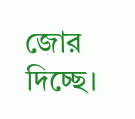জোর দিচ্ছে।